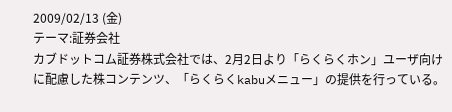2009/02/13 (金)
テーマ:証券会社
カブドットコム証券株式会社では、2月2日より「らくらくホン」ユーザ向けに配慮した株コンテンツ、「らくらくkabuメニュー」の提供を行っている。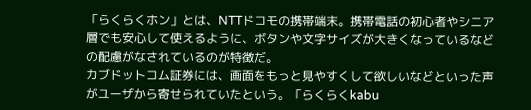「らくらくホン」とは、NTTドコモの携帯端末。携帯電話の初心者やシニア層でも安心して使えるように、ボタンや文字サイズが大きくなっているなどの配慮がなされているのが特徴だ。
カブドットコム証券には、画面をもっと見やすくして欲しいなどといった声がユーザから寄せられていたという。「らくらくkabu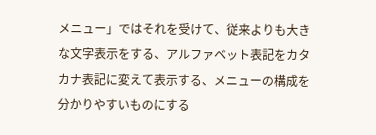メニュー」ではそれを受けて、従来よりも大きな文字表示をする、アルファベット表記をカタカナ表記に変えて表示する、メニューの構成を分かりやすいものにする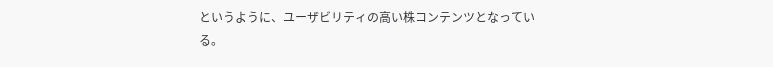というように、ユーザビリティの高い株コンテンツとなっている。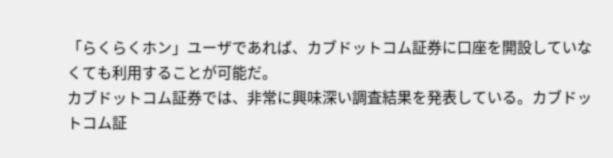「らくらくホン」ユーザであれば、カブドットコム証券に口座を開設していなくても利用することが可能だ。
カブドットコム証券では、非常に興味深い調査結果を発表している。カブドットコム証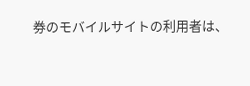券のモバイルサイトの利用者は、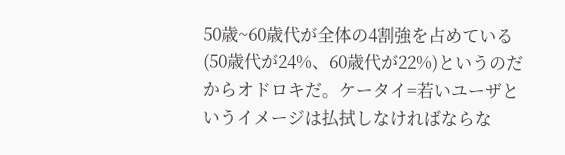50歳~60歳代が全体の4割強を占めている(50歳代が24%、60歳代が22%)というのだからオドロキだ。ケータイ=若いユーザというイメージは払拭しなければならな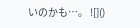いのかも…。 ![]()